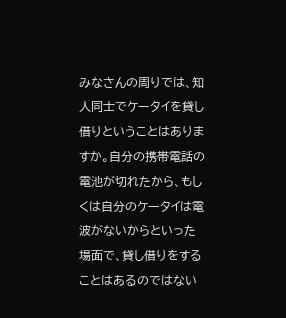みなさんの周りでは、知人同士でケータイを貸し借りということはありますか。自分の携帯電話の電池が切れたから、もしくは自分のケータイは電波がないからといった場面で、貸し借りをすることはあるのではない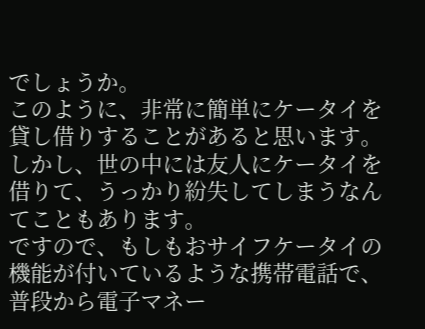でしょうか。
このように、非常に簡単にケータイを貸し借りすることがあると思います。しかし、世の中には友人にケータイを借りて、うっかり紛失してしまうなんてこともあります。
ですので、もしもおサイフケータイの機能が付いているような携帯電話で、普段から電子マネー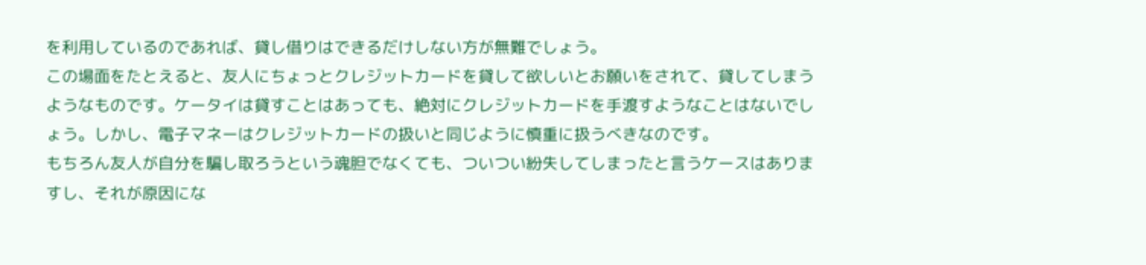を利用しているのであれば、貸し借りはできるだけしない方が無難でしょう。
この場面をたとえると、友人にちょっとクレジットカードを貸して欲しいとお願いをされて、貸してしまうようなものです。ケータイは貸すことはあっても、絶対にクレジットカードを手渡すようなことはないでしょう。しかし、電子マネーはクレジットカードの扱いと同じように慎重に扱うべきなのです。
もちろん友人が自分を騙し取ろうという魂胆でなくても、ついつい紛失してしまったと言うケースはありますし、それが原因にな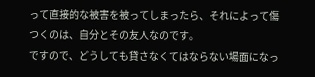って直接的な被害を被ってしまったら、それによって傷つくのは、自分とその友人なのです。
ですので、どうしても貸さなくてはならない場面になっ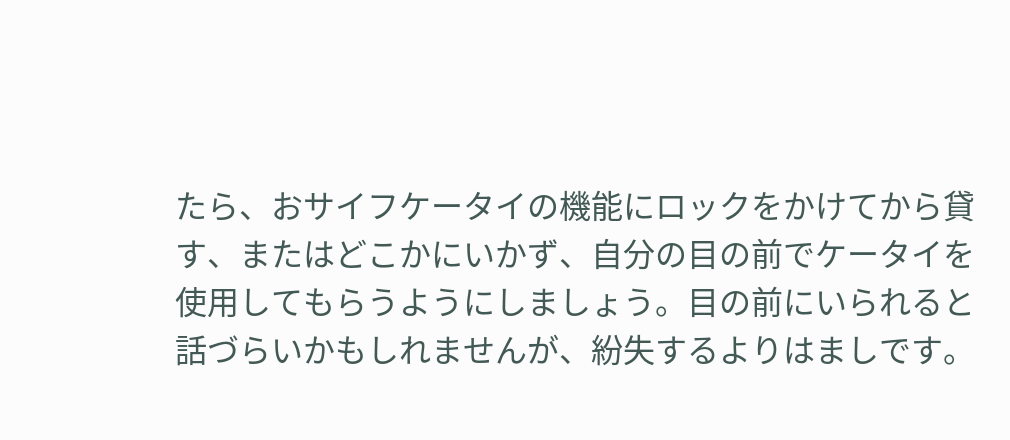たら、おサイフケータイの機能にロックをかけてから貸す、またはどこかにいかず、自分の目の前でケータイを使用してもらうようにしましょう。目の前にいられると話づらいかもしれませんが、紛失するよりはましです。